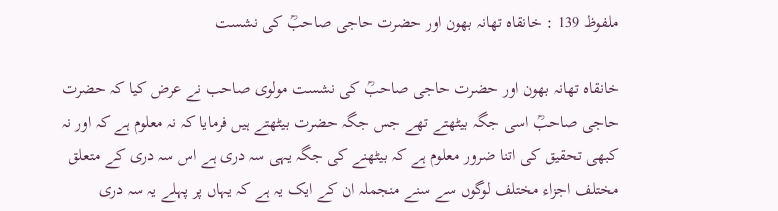ملفوظ 139 : خانقاہ تھانہ بھون اور حضرت حاجی صاحبؒ کی نشست

خانقاہ تھانہ بھون اور حضرت حاجی صاحبؒ کی نشست مولوی صاحب نے عرض کیا کہ حضرت حاجی صاحبؒ اسی جگہ بیٹھتے تھے جس جگہ حضرت بیٹھتے ہیں فرمایا کہ نہ معلوم ہے کہ اور نہ کبھی تحقیق کی اتنا ضرور معلوم ہے کہ بیٹھنے کی جگہ یہی سہ دری ہے اس سہ دری کے متعلق مختلف اجزاء مختلف لوگوں سے سنے منجملہ ان کے ایک یہ ہے کہ یہاں پر پہلے یہ سہ دری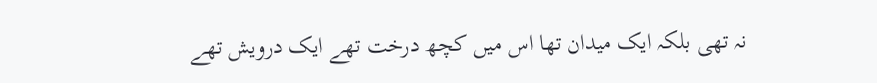نہ تھی بلکہ ایک میدان تھا اس میں کچھ درخت تھے ایک درویش تھے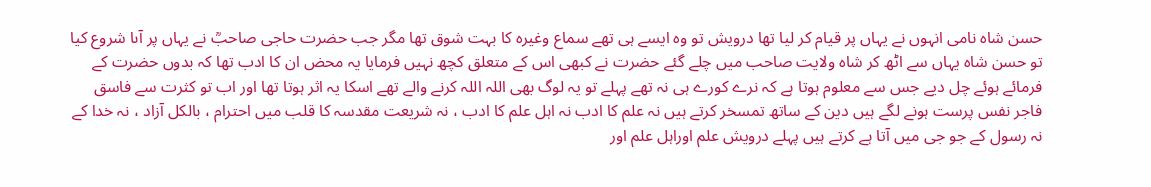حسن شاہ نامی انہوں نے یہاں پر قیام کر لیا تھا درویش تو وہ ایسے ہی تھے سماع وغیرہ کا بہت شوق تھا مگر جب حضرت حاجی صاحبؒ نے یہاں پر آںا شروع کیا تو حسن شاہ یہاں سے اٹھ کر شاہ ولایت صاحب میں چلے گئے حضرت نے کبھی اس کے متعلق کچھ نہیں فرمایا یہ محض ان کا ادب تھا کہ بدوں حضرت کے فرمائے ہوئے چل دیے جس سے معلوم ہوتا ہے کہ نرے کورے ہی نہ تھے پہلے تو یہ لوگ بھی اللہ اللہ کرنے والے تھے اسکا یہ اثر ہوتا تھا اور اب تو کثرت سے فاسق فاجر نفس پرست ہونے لگے ہیں دین کے ساتھ تمسخر کرتے ہیں نہ علم کا ادب نہ اہل علم کا ادب ، نہ شریعت مقدسہ کا قلب میں احترام ، بالکل آزاد ، نہ خدا کے نہ رسول کے جو جی میں آتا ہے کرتے ہیں پہلے درویش علم اوراہل علم اور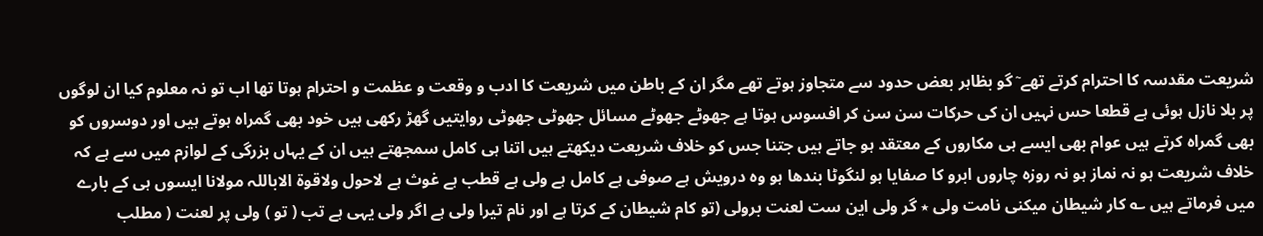شریعت مقدسہ کا احترام کرتے تھے ۤ گو بظاہر بعض حدود سے متجاوز ہوتے تھے مگر ان کے باطن میں شریعت کا ادب و وقعت و عظمت و احترام ہوتا تھا اب تو نہ معلوم کیا ان لوگوں پر بلا نازل ہوئی ہے قطعا حس نہیں ان کی حرکات سن سن کر افسوس ہوتا ہے جھوٹے جھوٹے مسائل جھوٹی جھوٹی روایتیں گھڑ رکھی ہیں خود بھی گمراہ ہوتے ہیں اور دوسروں کو بھی گمراہ کرتے ہیں عوام بھی ایسے ہی مکاروں کے معتقد ہو جاتے ہیں جتنا جس کو خلاف شریعت دیکھتے ہیں اتنا ہی کامل سمجھتے ہیں ان کے یہاں بزرگی کے لوازم میں سے ہے کہ خلاف شریعت ہو نہ نماز ہو نہ روزہ چاروں ابرو کا صفایا ہو لنگوٹا بندھا ہو وہ درویش ہے صوفی ہے کامل ہے ولی ہے قطب ہے غوث ہے لاحول ولاقوۃ الاباللہ مولانا ایسوں ہی کے بارے میں فرماتے ہیں ؎ کار شیطان میکنی نامت ولی ٭ گر ولی این ست لعنت برولی (تو کام شیطان کے کرتا ہے اور نام تیرا ولی ہے اگر ولی یہی ہے تب ( تو ) ولی پر لعنت ( مطلب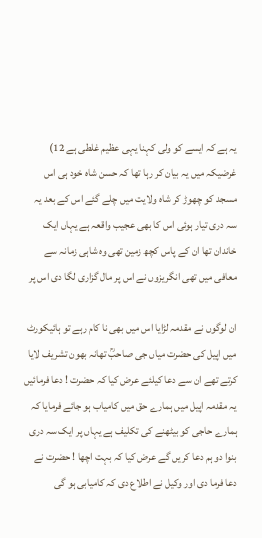یہ ہے کہ ایسے کو ولی کہنا یہی عظیم غلطی ہے 12) غرضیکہ میں یہ بیان کر رہا تھا کہ حسن شاہ خود ہی اس مسجد کو چھوڑ کر شاہ ولایت میں چلے گئے اس کے بعد یہ سہ دری تیار ہوئی اس کا بھی عجیب واقعہ ہے یہاں ایک خاندان تھا ان کے پاس کچھ زمین تھی وہ شاہی زمانہ سے معافی میں تھی انگریزوں نے اس پر مال گزاری لگا دی اس پر

ان لوگوں نے مقدمہ لڑایا اس میں بھی نا کام رہے تو ہائیکورٹ میں اپیل کی حضرت میاں جی صاحبؒ تھانہ بھون تشریف لایا کرتے تھے ان سے دعا کیلئے عرض کیا کہ حضرت ! دعا فرمائیں یہ مقدمہ اپیل میں ہمارے حق میں کامیاب ہو جائے فرمایا کہ ہمارے حاجی کو بیٹھنے کی تکلیف ہے یہاں پر ایک سہ دری بنوا دو ہم دعا کریں گے عرض کیا کہ بہت اچھا ! حضرت نے دعا فرما دی اور وکیل نے اطلاع دی کہ کامیابی ہو گی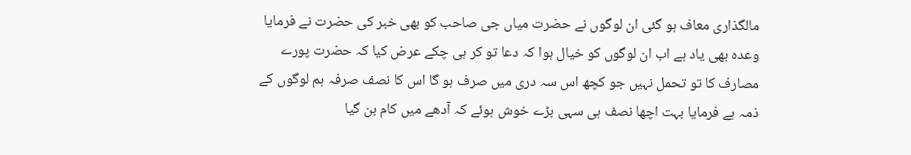مالگذاری معاف ہو گئی ان لوگوں نے حضرت میاں جی صاحب کو بھی خبر کی حضرت نے فرمایا وعدہ بھی یاد ہے اب ان لوگوں کو خیال ہوا کہ دعا تو کر ہی چکے عرض کیا کہ حضرت پورے مصارف کا تو تحمل نہیں جو کچھ اس سہ دری میں صرف ہو گا اس کا نصف صرفہ ہم لوگوں کے ذمہ ہے فرمایا بہت اچھا نصف ہی سہی بڑے خوش ہوئے کہ آدھے میں کام بن گیا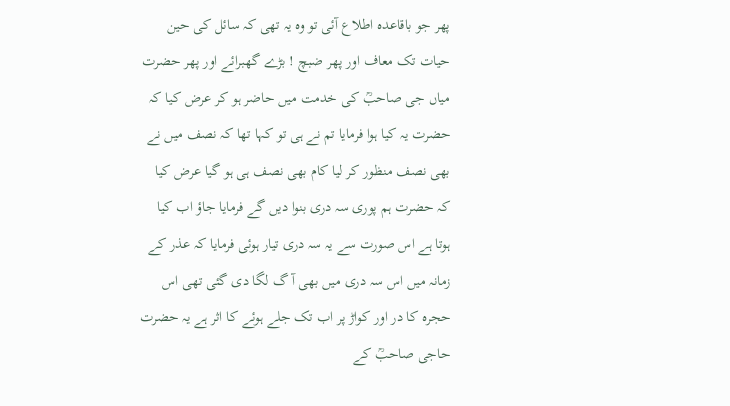پھر جو باقاعدہ اطلاع آئی تو وہ یہ تھی کہ سائل کی حین حیات تک معاف اور پھر ضبچ ! بڑے گھبرائے اور پھر حضرت میاں جی صاحبؒ کی خدمت میں حاضر ہو کر عرض کیا کہ حضرت یہ کیا ہوا فرمایا تم نے ہی تو کہا تھا کہ نصف میں نے بھی نصف منظور کر لیا کام بھی نصف ہی ہو گیا عرض کیا کہ حضرت ہم پوری سہ دری بنوا دیں گے فرمایا جاؤ اب کیا ہوتا ہے اس صورت سے یہ سہ دری تیار ہوئی فرمایا کہ عذر کے زمانہ میں اس سہ دری میں بھی آ گ لگا دی گئی تھی اس حجرہ کا در اور کواڑ پر اب تک جلے ہوئے کا اثر ہے یہ حضرت حاجی صاحبؒ کے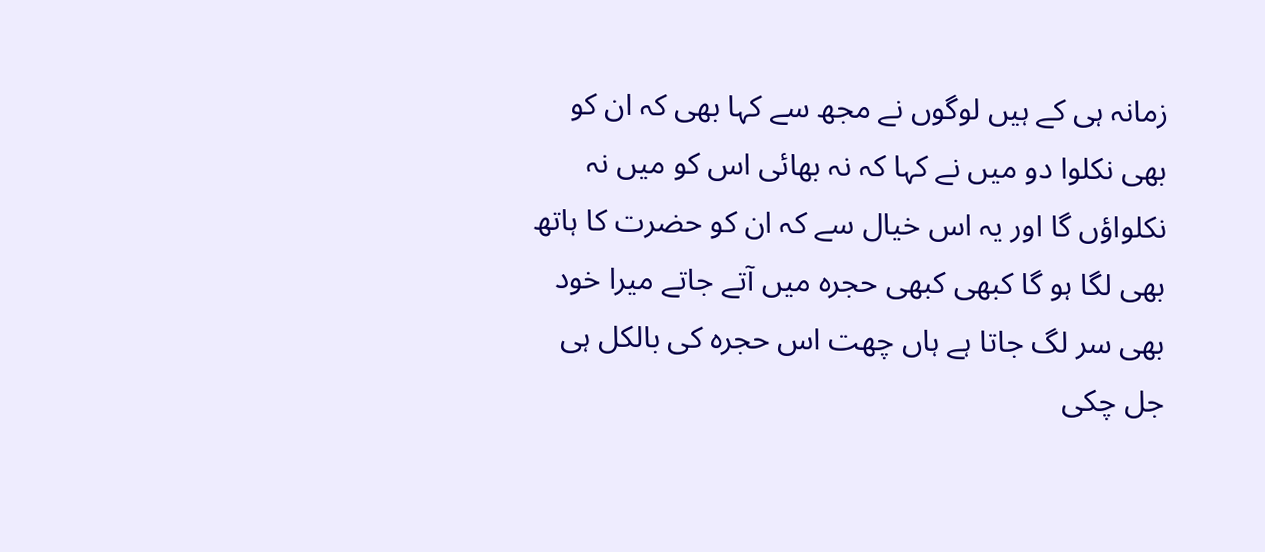زمانہ ہی کے ہیں لوگوں نے مجھ سے کہا بھی کہ ان کو بھی نکلوا دو میں نے کہا کہ نہ بھائی اس کو میں نہ نکلواؤں گا اور یہ اس خیال سے کہ ان کو حضرت کا ہاتھ بھی لگا ہو گا کبھی کبھی حجرہ میں آتے جاتے میرا خود بھی سر لگ جاتا ہے ہاں چھت اس حجرہ کی بالکل ہی جل چکی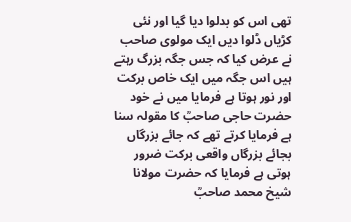تھی اس کو بدلوا دیا گیا اور نئی کڑیاں ڈلوا دیں ایک مولوی صاحب نے عرض کیا کہ جس جگہ بزرگ رہتے ہیں اس جگہ میں ایک خاص برکت اور نور ہوتا ہے فرمایا میں نے خود حضرت حاجی صاحبؒ کا مقولہ سنا ہے فرمایا کرتے تھے کہ جائے بزرگاں بجائے بزرگاں واقعی برکت ضرور ہوتی ہے فرمایا کہ حضرت مولانا شیخ محمد صاحبؒ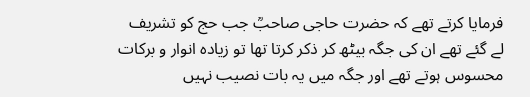فرمایا کرتے تھے کہ حضرت حاجی صاحبؒ جب حج کو تشریف لے گئے تھے ان کی جگہ بیٹھ کر ذکر کرتا تھا تو زیادہ انوار و برکات محسوس ہوتے تھے اور جگہ میں یہ بات نصیب نہیں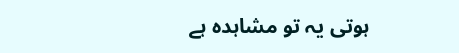ہوتی یہ تو مشاہدہ ہے